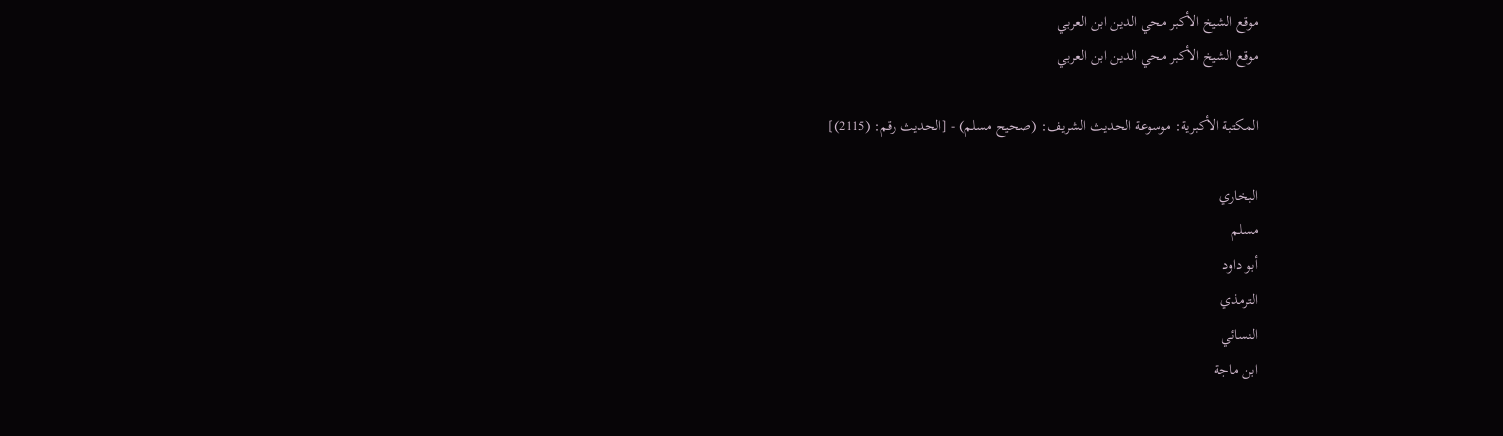موقع الشيخ الأكبر محي الدين ابن العربي
موقع الشيخ الأكبر محي الدين ابن العربي

المكتبة الأكبرية: موسوعة الحديث الشريف: (صحيح مسلم) - [الحديث رقم: (2115)]

البخاري
مسلم
أبو داود
الترمذي
النسائي
ابن ماجة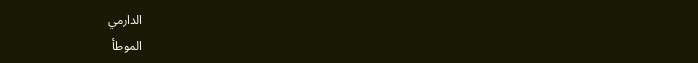الدارمي
الموطأ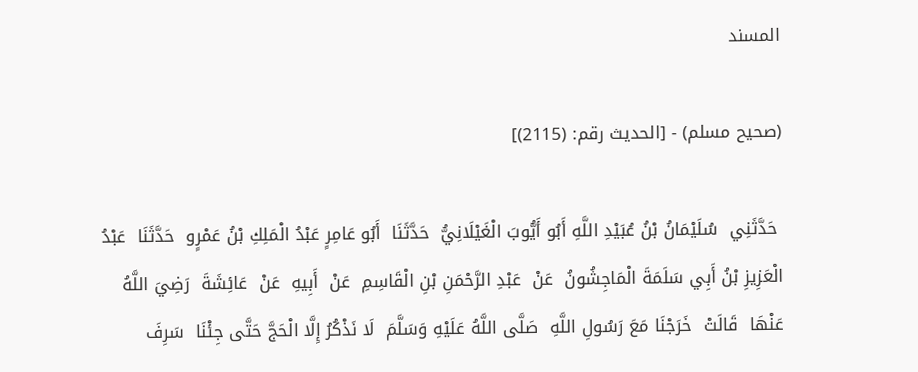المسند

(صحيح مسلم) - [الحديث رقم: (2115)]

 حَدَّثَنِي  سُلَيْمَانُ بْنُ عُبَيْدِ اللَّهِ أَبُو أَيُّوبَ الْغَيْلَانِيُّ  حَدَّثَنَا  أَبُو عَامِرٍ عَبْدُ الْمَلِكِ بْنُ عَمْرٍو  حَدَّثَنَا  عَبْدُ الْعَزِيزِ بْنُ أَبِي سَلَمَةَ الْمَاجِشُونُ  عَنْ  عَبْدِ الرَّحْمَنِ بْنِ الْقَاسِمِ  عَنْ  أَبِيهِ  عَنْ  عَائِشَةَ  رَضِيَ اللَّهُ عَنْهَا  قَالَتْ  خَرَجْنَا مَعَ رَسُولِ اللَّهِ  صَلَّى اللَّهُ عَلَيْهِ وَسَلَّمَ  لَا نَذْكُرُ إِلَّا الْحَجَّ حَتَّى جِئْنَا  سَرِفَ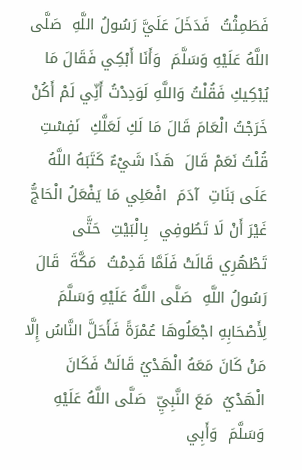فَطَمِثْتُ  فَدَخَلَ عَلَيَّ رَسُولُ اللَّهِ  صَلَّى اللَّهُ عَلَيْهِ وَسَلَّمَ  وَأَنَا أَبْكِي فَقَالَ مَا يُبْكِيكِ فَقُلْتُ وَاللَّهِ لَوَدِدْتُ أَنِّي لَمْ أَكُنْ خَرَجْتُ الْعَامَ قَالَ مَا لَكِ لَعَلَّكِ  نَفِسْتِ  قُلْتُ نَعَمْ قَالَ  هَذَا شَيْءٌ كَتَبَهُ اللَّهُ عَلَى بَنَاتِ  آدَمَ  افْعَلِي مَا يَفْعَلُ الْحَاجُّ غَيْرَ أَنْ لَا تَطُوفِي  بِالْبَيْتِ  حَتَّى تَطْهُرِي قَالَتْ فَلَمَّا قَدِمْتُ  مَكَّةَ  قَالَ رَسُولُ اللَّهِ  صَلَّى اللَّهُ عَلَيْهِ وَسَلَّمَ  لِأَصْحَابِهِ اجْعَلُوهَا عُمْرَةً فَأَحَلَّ النَّاسُ إِلَّا مَنْ كَانَ مَعَهُ الْهَدْيُ قَالَتْ فَكَانَ  الْهَدْيُ  مَعَ النَّبِيِّ  صَلَّى اللَّهُ عَلَيْهِ وَسَلَّمَ  وَأَبِي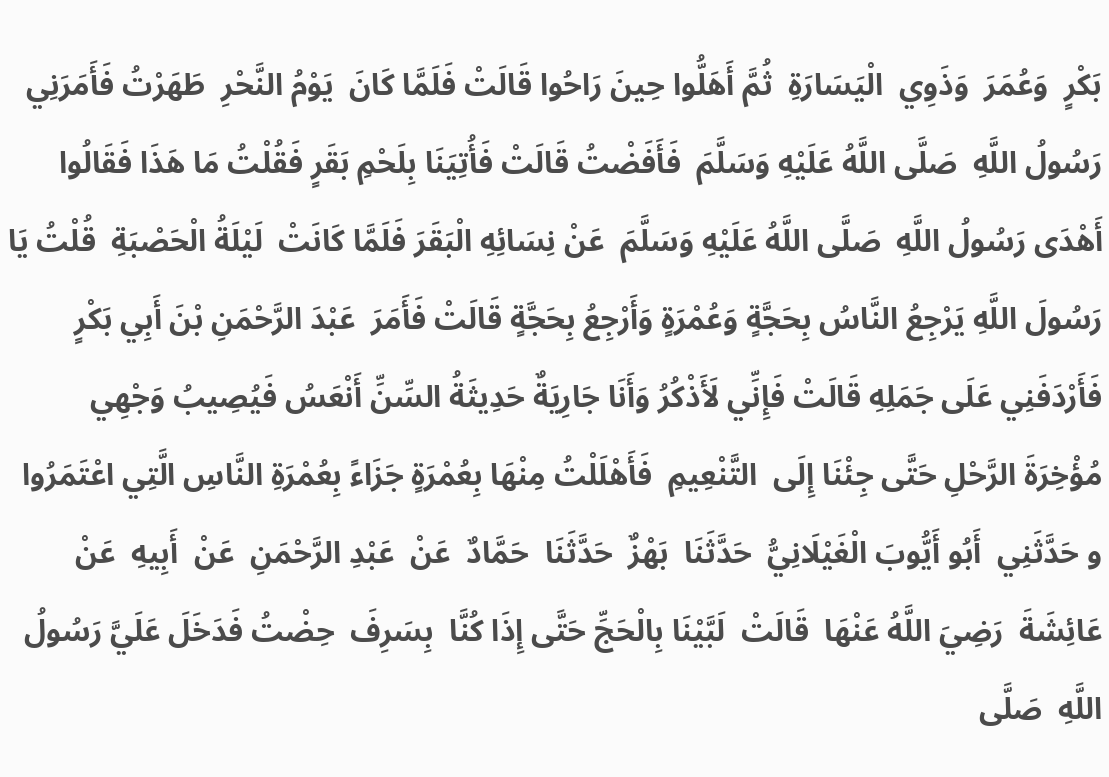بَكْرٍ  وَعُمَرَ  وَذَوِي  الْيَسَارَةِ  ثُمَّ أَهَلُّوا حِينَ رَاحُوا قَالَتْ فَلَمَّا كَانَ  يَوْمُ النَّحْرِ  طَهَرْتُ فَأَمَرَنِي رَسُولُ اللَّهِ  صَلَّى اللَّهُ عَلَيْهِ وَسَلَّمَ  فَأَفَضْتُ قَالَتْ فَأُتِيَنَا بِلَحْمِ بَقَرٍ فَقُلْتُ مَا هَذَا فَقَالُوا أَهْدَى رَسُولُ اللَّهِ  صَلَّى اللَّهُ عَلَيْهِ وَسَلَّمَ  عَنْ نِسَائِهِ الْبَقَرَ فَلَمَّا كَانَتْ  لَيْلَةُ الْحَصْبَةِ  قُلْتُ يَا رَسُولَ اللَّهِ يَرْجِعُ النَّاسُ بِحَجَّةٍ وَعُمْرَةٍ وَأَرْجِعُ بِحَجَّةٍ قَالَتْ فَأَمَرَ  عَبْدَ الرَّحْمَنِ بْنَ أَبِي بَكْرٍ  فَأَرْدَفَنِي عَلَى جَمَلِهِ قَالَتْ فَإِنِّي لَأَذْكُرُ وَأَنَا جَارِيَةٌ حَدِيثَةُ السِّنِّ أَنْعَسُ فَيُصِيبُ وَجْهِي  مُؤْخِرَةَ الرَّحْلِ حَتَّى جِئْنَا إِلَى  التَّنْعِيمِ  فَأَهْلَلْتُ مِنْهَا بِعُمْرَةٍ جَزَاءً بِعُمْرَةِ النَّاسِ الَّتِي اعْتَمَرُوا  و حَدَّثَنِي  أَبُو أَيُّوبَ الْغَيْلَانِيُّ  حَدَّثَنَا  بَهْزٌ  حَدَّثَنَا  حَمَّادٌ  عَنْ  عَبْدِ الرَّحْمَنِ  عَنْ  أَبِيهِ  عَنْ  عَائِشَةَ  رَضِيَ اللَّهُ عَنْهَا  قَالَتْ  لَبَّيْنَا بِالْحَجِّ حَتَّى إِذَا كُنَّا  بِسَرِفَ  حِضْتُ فَدَخَلَ عَلَيَّ رَسُولُ اللَّهِ  صَلَّى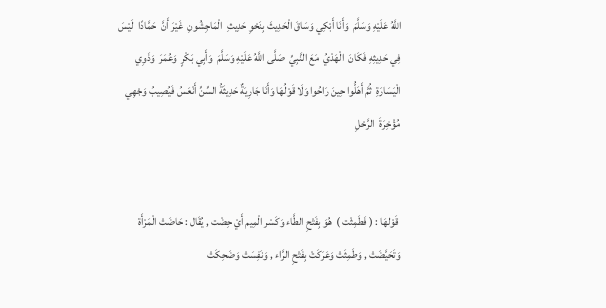اللَّهُ عَلَيْهِ وَسَلَّمَ  وَأَنَا أَبْكِي وَسَاقَ الْحَدِيثَ بِنَحْوِ حَدِيثِ  الْمَاجِشُونِ  غَيْرَ أَنَّ  حَمَّادًا  لَيْسَ فِي حَدِيثِهِ فَكَانَ  الْهَدْيُ  مَعَ النَّبِيِّ  صَلَّى اللَّهُ عَلَيْهِ وَسَلَّمَ  وَأَبِي بَكْرٍ  وَعُمَرَ  وَذَوِي  الْيَسَارَةِ  ثُمَّ أَهَلُّوا حِينَ رَاحُوا وَلَا قَوْلُهَا وَأَنَا جَارِيَةٌ حَدِيثَةُ السِّنِّ أَنْعَسُ فَيُصِيبُ وَجْهِي  مُؤْخِرَةَ  الرَّحْلِ


 قَوْلهَا : ( فَطَمِثْت )  هُوَ بِفَتْحِ الطَّاء وَكَسْر الْمِيم أَيْ حِضْت , يُقَال : حَاضَتْ الْمَرْأَة وَتَحَيَّضَتْ , وَطَمِثَتْ وَعَرَكَتْ بِفَتْحِ الرَّاء , وَنَفِسَتْ وَضَحِكَتْ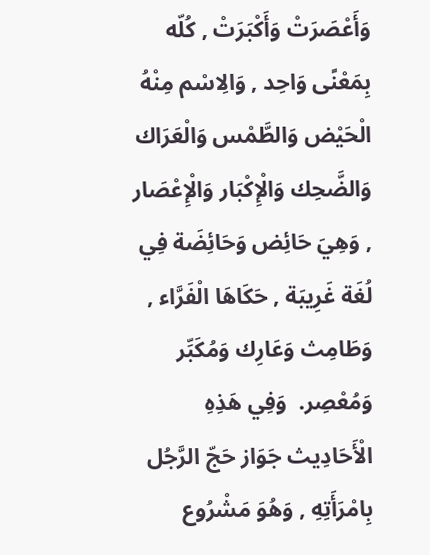وَأَعْصَرَتْ وَأَكْبَرَتْ , كُلّه بِمَعْنًى وَاحِد , وَالِاسْم مِنْهُ الْحَيْض وَالطَّمْس وَالْعَرَاك وَالضَّحِك وَالْإِكْبَار وَالْإِعْصَار , وَهِيَ حَائِض وَحَائِضَة فِي لُغَة غَرِيبَة , حَكَاهَا الْفَرَّاء , وَطَامِث وَعَارِك وَمُكَبِّر وَمُعْصِر.  وَفِي هَذِهِ الْأَحَادِيث جَوَاز حَجّ الرَّجُل بِامْرَأَتِهِ , وَهُوَ مَشْرُوع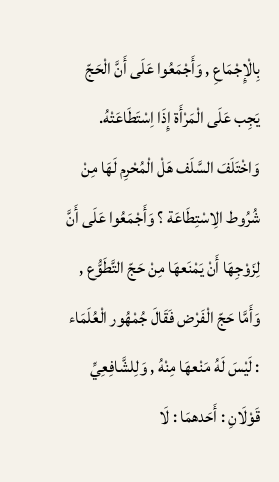بِالْإِجْمَاعِ , وَأَجْمَعُوا عَلَى أَنَّ الْحَجّ يَجِب عَلَى الْمَرْأَة إِذَا اِسْتَطَاعَتْهُ.  وَاخْتَلَفَ السَّلَف هَلْ الْمُحْرِم لَهَا مِنْ شُرُوط الِاسْتِطَاعَة ؟ وَأَجْمَعُوا عَلَى أَنَّ لِزَوْجِهَا أَنْ يَمْنَعهَا مِنْ حَجّ التَّطَوُّع , وَأَمَّا حَجّ الْفَرْض فَقَالَ جُمْهُور الْعُلَمَاء : لَيْسَ لَهُ مَنْعهَا مِنْهُ , وَلِلشَّافِعِيِّ قَوْلَانِ : أَحَدهمَا : لَا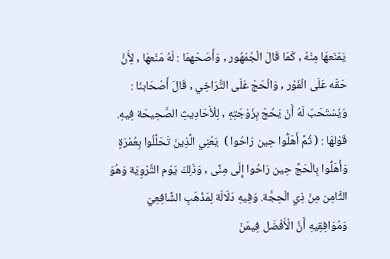يَمْنَعهَا مِنْهُ , كَمَا قَالَ الْجُمْهُور , وَأَصَحّهمَا : لَهُ مَنْعهَا , لِأَنَّ حَقّه عَلَى الْفَوْر , وَالْحَجّ عَلَى التَّرَاخِي , قَالَ أَصْحَابنَا : وَيُسْتَحَبّ لَهُ أَنْ يَحُجّ بِزَوْجَتِهِ , لِلْأَحَادِيثِ الصَّحِيحَة فِيهِ.  قَوْلهَا : ( ثُمَّ أَهَلُّوا حِين رَاحُوا )  يَعْنِي الَّذِينَ تَحَلَّلُوا بِعُمْرَةٍ وَأَهَلُّوا بِالْحَجِّ حِين رَاحُوا إِلَى مِنًى , وَذَلِكَ يَوْم التَّرْوِيَة وَهُوَ الثَّامِن مِنْ ذِي الْحِجَّة. وَفِيهِ دَلَالَة لِمَذْهَبِ الشَّافِعِيّ وَمُوَافِقِيهِ أَنَّ الْأَفْضَل فِيمَنْ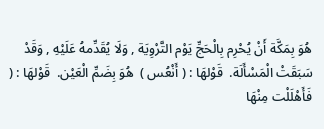هُوَ بِمَكَّة أَنْ يُحْرِم بِالْحَجِّ يَوْم التَّرْوِيَة , وَلَا يُقَدِّمهُ عَلَيْهِ , وَقَدْ سَبَقَتْ الْمَسْأَلَة.  قَوْلهَا : ( أَنْعُس )  هُوَ بِضَمِّ الْعَيْن.  قَوْلهَا : ( فَأَهْلَلْت مِنْهَا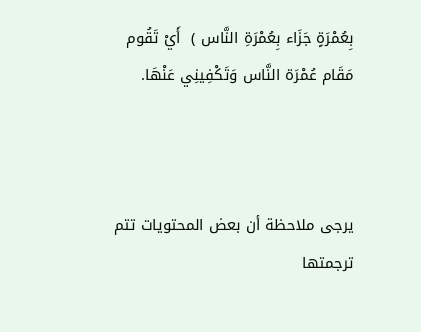بِعُمْرَةٍ جَزَاء بِعُمْرَةِ النَّاس )  أَيْ تَقُوم مَقَام عُمْرَة النَّاس وَتَكْفِينِي عَنْهَا.



يرجى ملاحظة أن بعض المحتويات تتم ترجمتها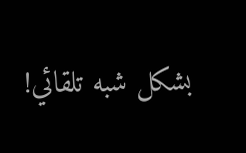بشكل شبه تلقائي!